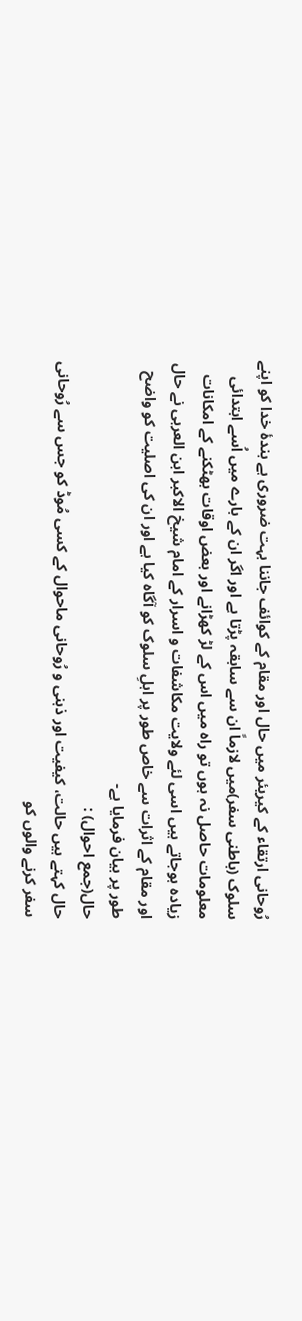رُوحانی ارتقاء کے کیریئر میں حال اور مقام کے کوائف جاننا بہت ضروری ہے بندۂ خدا کو اپنے سلوک (باطنی سفر)میں لازماً ان سے سابقہ پڑتا ہے اور اگر ان کے بارے میں اُسے ابتدائی معلومات حاصل نہ ہوں تو راہ میں اس کے لڑ کھڑانے اور بعض اوقات بھٹکنے کے امکانات زیادہ ہوجاتے ہیں اسی لئے ولایت مکاشفات و اسرار کے امام شیخ الاکبر ابن العربی نے حال اور مقام کے اثرات سے خاص طور پر اہلِ سلوک کو آگاہ کیا ہے اور ان کی اصلیت کو واضح طور پر بیان فرمایا ہے-
حال(جمع احوال) :
حال کہتے ہیں حالت، کیفیت اور ذہنی و رُوحانی ماحوال کے کسی مُوڈ کو جس سے رُوحانی سفر کرنے والوں کو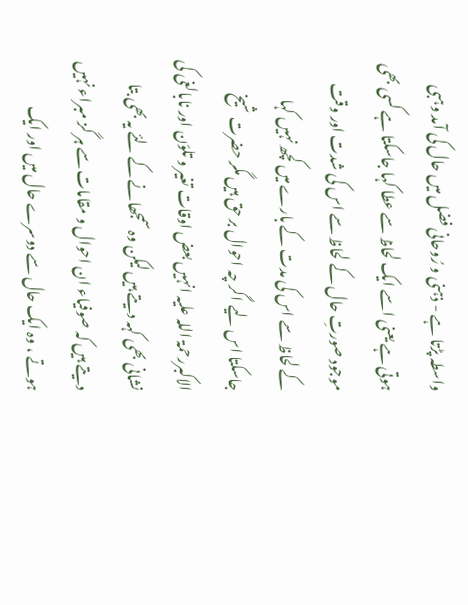واسطہ پڑتا ہے - ذہنی و رُوحانی فضل میں حال کی آمد وہبی ہوتی ہے یعنی اسے ایک لحاظ سے عطا کہا جاسکتا ہے کسی بھی موجود صورتِ حال کے لحاظ سے اس کی شدت اور وقت کے لحاظ سے اس کی مدت کے بارے میں کچھ نہیں کہا جاسکتا اس لیے اگر چہ احوال بر حق ہیں مگر حضرت شیخ الاکبررحمۃ اللہ علیہ انہیں بعض اوقات تغیر و تلوّن اور نابالغی کی نشانی بھی کہہ دیتے ہیں لیکن وہ سمجھانے کے لئے یہ بھی بتا دیتے ہیں کہ صوفیاء ان احوال و مقامات سے ہر گز مبراء نہیں ہوتے ، وہ ایک حال سے دوسرے حال میں اور ایک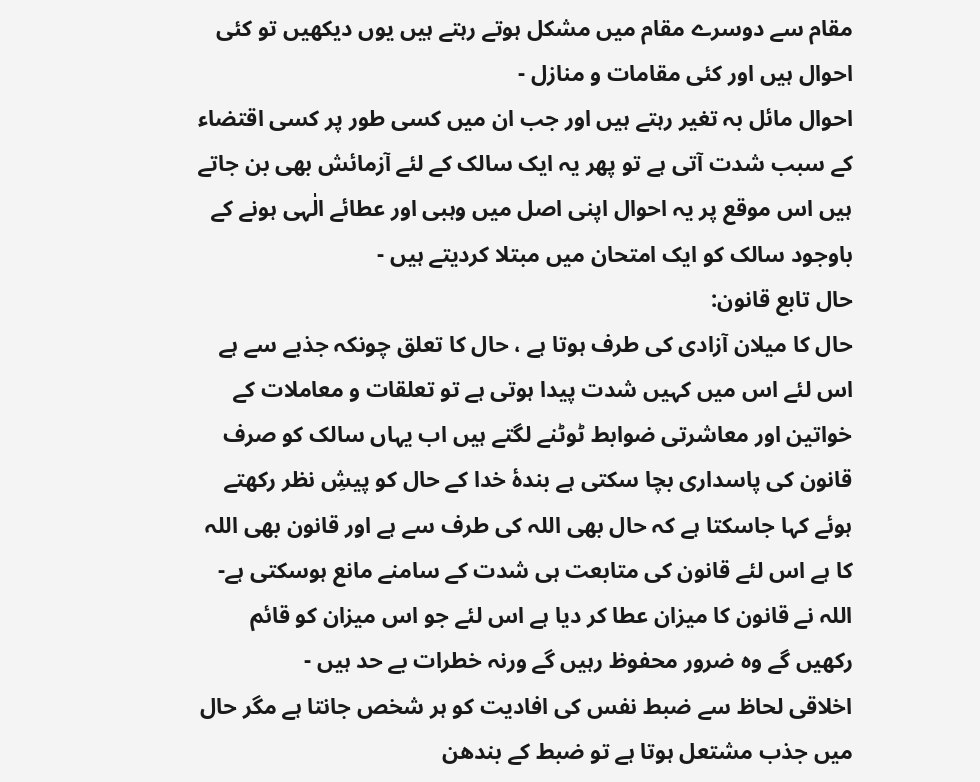مقام سے دوسرے مقام میں مشکل ہوتے رہتے ہیں یوں دیکھیں تو کئی احوال ہیں اور کئی مقامات و منازل -
احوال مائل بہ تغیر رہتے ہیں اور جب ان میں کسی طور پر کسی اقتضاء کے سبب شدت آتی ہے تو پھر یہ ایک سالک کے لئے آزمائش بھی بن جاتے ہیں اس موقع پر یہ احوال اپنی اصل میں وہبی اور عطائے الٰہی ہونے کے باوجود سالک کو ایک امتحان میں مبتلا کردیتے ہیں -
حال تابع قانون:
حال کا میلان آزادی کی طرف ہوتا ہے ، حال کا تعلق چونکہ جذبے سے ہے اس لئے اس میں کہیں شدت پیدا ہوتی ہے تو تعلقات و معاملات کے خواتین اور معاشرتی ضوابط ٹوٹنے لگتے ہیں اب یہاں سالک کو صرف قانون کی پاسداری بچا سکتی ہے بندۂ خدا کے حال کو پیشِ نظر رکھتے ہوئے کہا جاسکتا ہے کہ حال بھی اللہ کی طرف سے ہے اور قانون بھی اللہ کا ہے اس لئے قانون کی متابعت ہی شدت کے سامنے مانع ہوسکتی ہے-
اللہ نے قانون کا میزان عطا کر دیا ہے اس لئے جو اس میزان کو قائم رکھیں گے وہ ضرور محفوظ رہیں گے ورنہ خطرات بے حد ہیں -
اخلاقی لحاظ سے ضبط نفس کی افادیت کو ہر شخص جانتا ہے مگر حال میں جذب مشتعل ہوتا ہے تو ضبط کے بندھن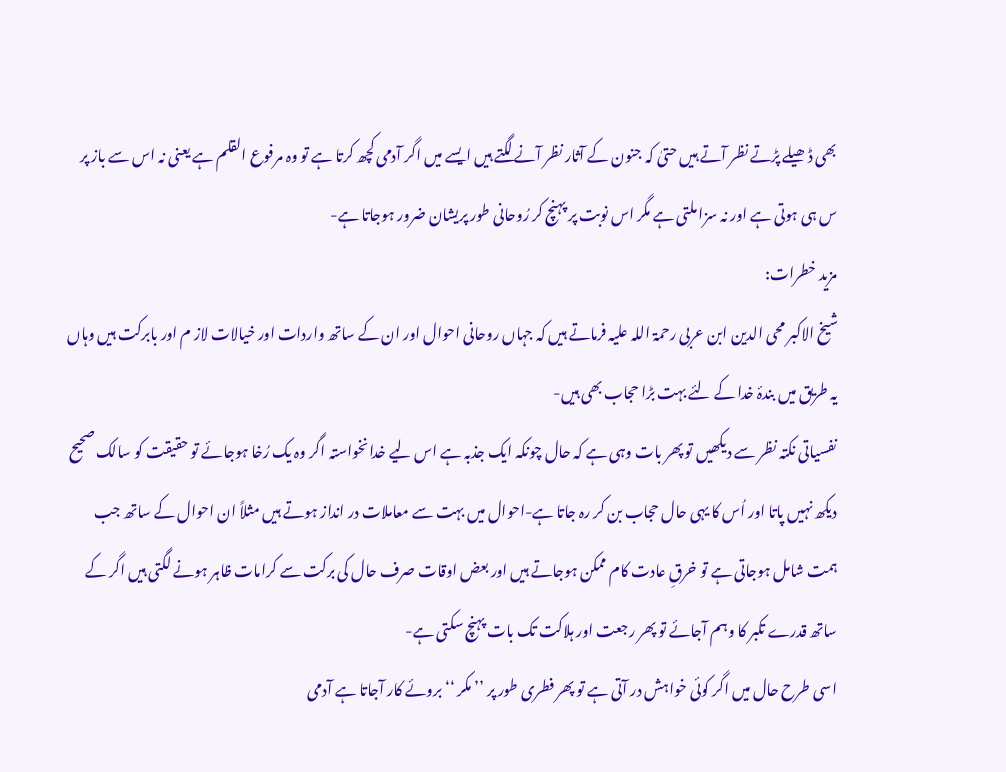بھی ڈھیلے پڑتے نظر آتے ہیں حتیٰ کہ جنون کے آثار نظر آنے لگتے ہیں ایسے میں اگر آدمی کچھ کرتا ہے تو وہ مرفوع القلم ہے یعنی نہ اس سے باز پر س ہی ہوتی ہے اور نہ سزا ملتی ہے مگر اس نوبت پر پہنچ کر رُوحانی طور پریشان ضرور ہوجاتا ہے-
مزید خطرات:
شیخ الاکبر محی الدین ابن عربی رحمۃ اللہ علیہ فرماتے ہیں کہ جہاں روحانی احوال اور ان کے ساتھ واردات اور خیالات لاز م اور بابرکت ہیں وہاں یہ طریق میں بندۂ خدا کے لئے بہت بڑا حجاب بھی ہیں-
نفسیاتی نکتہ نظر سے دیکھیں تو پھر بات وہی ہے کہ حال چونکہ ایک جذبہ ہے اس لیے خدانخواستہ اگر وہ یک رُخا ہوجائے تو حقیقت کو سالک صحیح دیکھ نہیں پاتا اور اُس کا یہی حال حجاب بن کر رہ جاتا ہے-احوال میں بہت سے معاملات در انداز ہوتے ہیں مثلاً ان احوال کے ساتھ جب ہمت شامل ہوجاتی ہے تو خرقِ عادت کام ممکن ہوجاتے ہیں اور بعض اوقات صرف حال کی برکت سے کرامات ظاہر ہونے لگتی ہیں اگر کے ساتھ قدرے تکبر کا وہم آجائے تو پھر رجعت اور ہلاکت تک بات پہنچ سکتی ہے-
اسی طرح حال میں اگر کوئی خواہش در آتی ہے تو پھر فطری طور پر ’’ مکر ‘‘ بروئے کار آجاتا ہے آدمی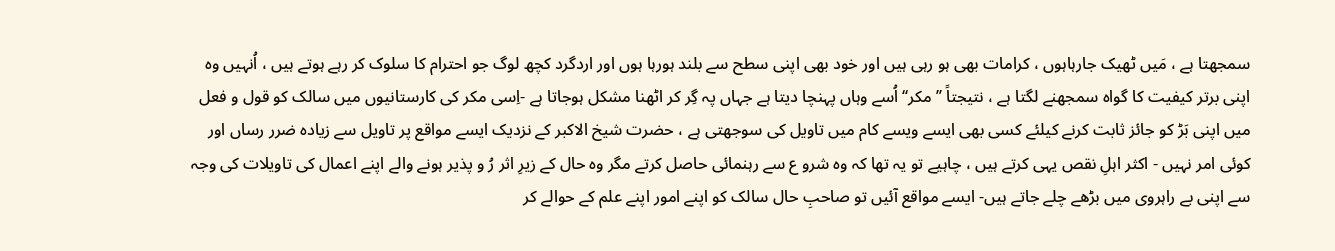سمجھتا ہے ، مَیں ٹھیک جارہاہوں ، کرامات بھی ہو رہی ہیں اور خود بھی اپنی سطح سے بلند ہورہا ہوں اور اردگرد کچھ لوگ جو احترام کا سلوک کر رہے ہوتے ہیں ، اُنہیں وہ اپنی برتر کیفیت کا گواہ سمجھنے لگتا ہے ، نتیجتاً ’’ مکر‘‘ اُسے وہاں پہنچا دیتا ہے جہاں پہ گِر کر اٹھنا مشکل ہوجاتا ہے -اِسی مکر کی کارستانیوں میں سالک کو قول و فعل میں اپنی بَڑ کو جائز ثابت کرنے کیلئے کسی بھی ایسے ویسے کام میں تاویل کی سوجھتی ہے ، حضرت شیخ الاکبر کے نزدیک ایسے مواقع پر تاویل سے زیادہ ضرر رساں اور کوئی امر نہیں - اکثر اہلِ نقص یہی کرتے ہیں ، چاہیے تو یہ تھا کہ وہ شرو ع سے رہنمائی حاصل کرتے مگر وہ حال کے زیرِ اثر رُ و پذیر ہونے والے اپنے اعمال کی تاویلات کی وجہ سے اپنی بے راہروی میں بڑھے چلے جاتے ہیں- ایسے مواقع آئیں تو صاحبِ حال سالک کو اپنے امور اپنے علم کے حوالے کر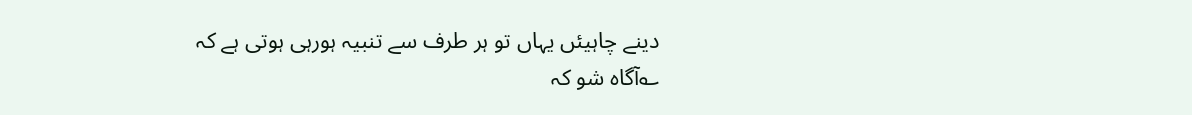دینے چاہیئں یہاں تو ہر طرف سے تنبیہ ہورہی ہوتی ہے کہ
؎آگاہ شو کہ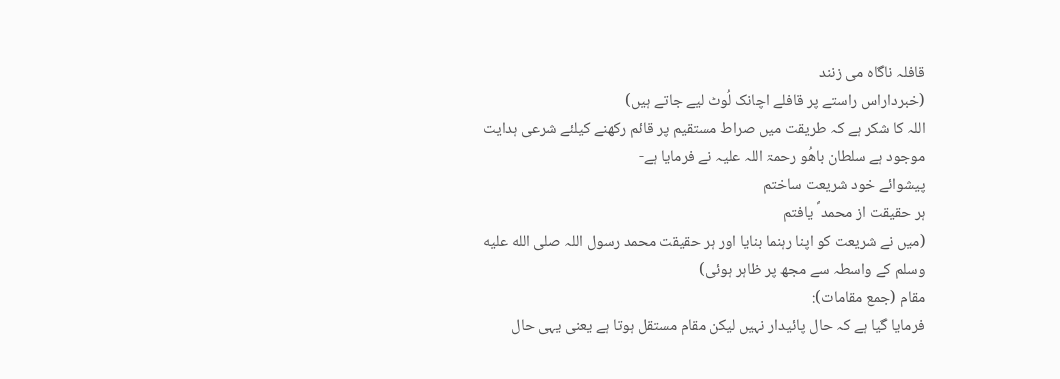قافلہ ناگاہ می زنند
(خبرداراس راستے پر قافلے اچانک لُوٹ لیے جاتے ہیں)
اللہ کا شکر ہے کہ طریقت میں صراط مستقیم پر قائم رکھنے کیلئے شرعی ہدایت موجود ہے سلطان باھُو رحمۃ اللہ علیہ نے فرمایا ہے-
پیشوائے خود شریعت ساختم
ہر حقیقت از محمد ؐ یافتم
(میں نے شریعت کو اپنا رہنما بنایا اور ہر حقیقت محمد رسول اللہ صلى الله عليه وسلم کے واسطہ سے مجھ پر ظاہر ہوئی)
مقام (جمع مقامات):
فرمایا گیا ہے کہ حال پائیدار نہیں لیکن مقام مستقل ہوتا ہے یعنی یہی حال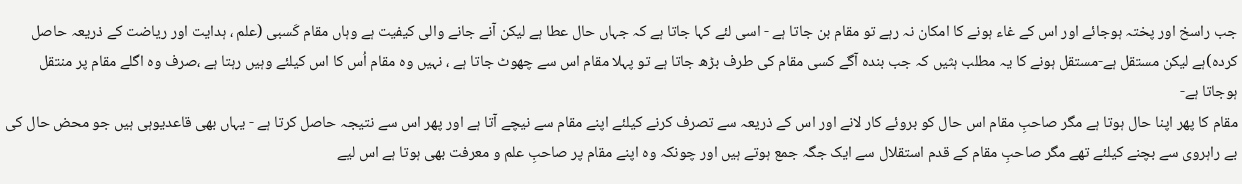جب راسخ اور پختہ ہوجائے اور اس کے غاء ہونے کا امکان نہ رہے تو مقام بن جاتا ہے - اسی لئے کہا جاتا ہے کہ جہاں حال عطا ہے لیکن آنے جانے والی کیفیت ہے وہاں مقام کَسبی (علم ، ہدایت اور ریاضت کے ذریعہ حاصل کردہ)ہے لیکن مستقل ہے-مستقل ہونے کا یہ مطلب ہثیں کہ جب بندہ آگے کسی مقام کی طرف بڑھ جاتا ہے تو پہلا مقام اس سے چھوٹ جاتا ہے ، نہیں وہ مقام اُس کا اس کیلئے وہیں رہتا ہے ،صرف وہ اگلے مقام پر منتقل ہوجاتا ہے-
مقام کا پھر اپنا حال ہوتا ہے مگر صاحبِ مقام اس حال کو بروئے کار لانے اور اس کے ذریعہ سے تصرف کرنے کیلئے اپنے مقام سے نیچے آتا ہے اور پھر اس سے نتیجہ حاصل کرتا ہے - یہاں بھی قاعدیوہی ہیں جو محض حال کی بے راہروی سے بچنے کیلئے تھے مگر صاحبِ مقام کے قدم استقلال سے ایک جگہ جمع ہوتے ہیں اور چونکہ وہ اپنے مقام پر صاحبِ علم و معرفت بھی ہوتا ہے اس لیے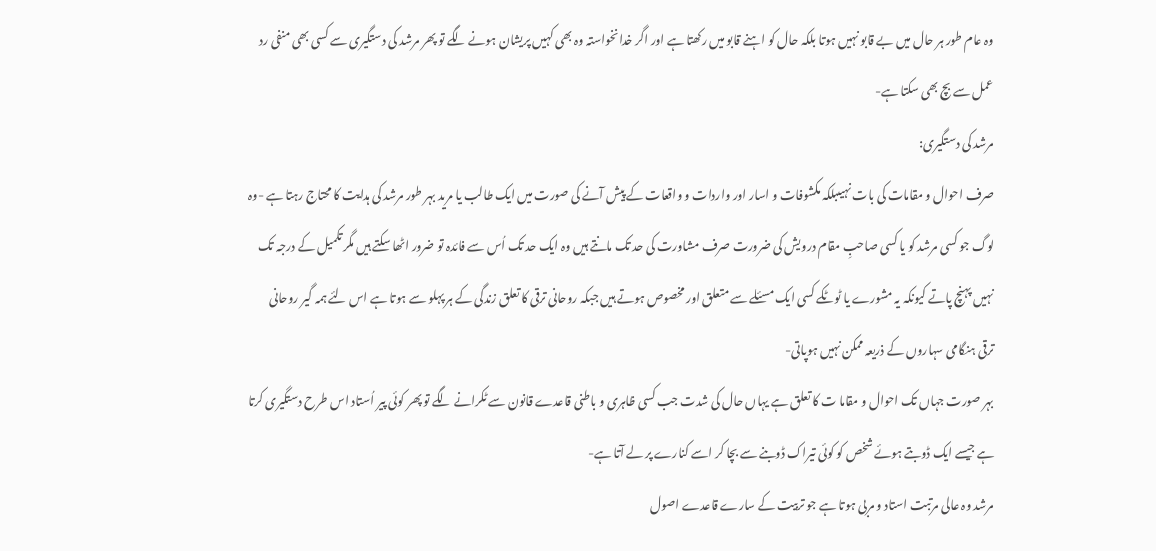وہ عام طور ہر حال میں بے قابو نہیں ہوتا بلکہ حال کو اہنے قابو میں رکھتا ہے اور اگر خدانخواستہ وہ بھی کہیں پریشان ہونے لگے تو پھر مرشد کی دستگیری سے کسی بھی منفی رد عمل سے بچ بھی سکتا ہے-
مرشد کی دستگیری:
صرف احوال و مقامات کی بات نہیںبلکہ مکشوفات و اسار اور واردات و واقعات کے پیش آنے کی صورت میں ایک طالب یا مرید بہر طور مرشد کی ہدایت کا محتاج رہتا ہے -وہ لوگ جو کسی مرشد کو یا کسی صاحبِ مقام درویش کی ضرورت صرف مشاورت کی حد تک مانتے ہیں وہ ایک حد تک اُس سے فائدہ تو ضرور اٹھا سکتے ہیں مگر تکمیل کے درجہ تک نہیں پہنچ پاتے کیونکہ یہ مشورے یا ٹوٹکے کسی ایک مسئلے سے متعلق اور مخصوص ہوتے ہیں جبکہ روحانی ترقی کا تعلق زندگی کے ہر پہلو سے ہوتا ہے اس لئے ہمہ گیر روحانی ترقی ہنگامی سہاروں کے ذریعہ ممکن نہیں ہوپاتی-
بہر صورت جہاں تک احوال و مقاما ت کا تعلق ہے یہاں حال کی شدت جب کسی ظاہری و باطنی قاعدے قانون سے ٹکرانے لگے تو پھر کوئی پیر اُستاد اس طرح دستگیری کرتا ہے جیسے ایک ڈوبتے ہوئے شخص کو کوئی تیراک ڈوبنے سے بچا کر اسے کنارے پر لے آتا ہے-
مرشد وہ عالی مرتبت استاد و مربی ہوتا ہے جو تربیت کے سارے قاعدے اصول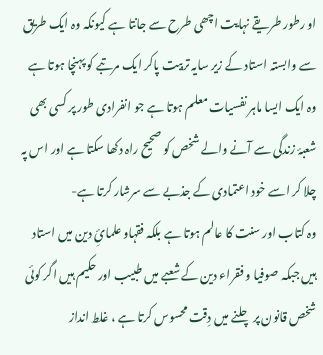او رطور طریقے نہایت اچھی طرح سے جانتا ہے کیونکہ وہ ایک طریق سے وابستہ استاد کے زیر سایہ تربیت پاکر ایک مرتبے کو پہنچا ہوتا ہے وہ ایک ایسا ماہر نفسیات معلم ہوتا ہے جو انفرادی طور پر کسی بھی شعبۂ زندگی سے آنے والے شخص کو صحیح راہ دکھا سکتا ہے اور اس پہ چلا کر اسے خود اعتمادی کے جذبے سے سرشار کرتا ہے-
وہ کتاب اور سنت کا عالم ہوتا ہے بلکہ فقہاو علمائِ دین میں استاد ہیں جبکہ صوفیا و فقراء دین کے شعبے میں طبیب اور حکیم ہیں اگر کوئی شخص قانون پر چلنے میں دِقت محسوس کرتا ہے ، غلط انداز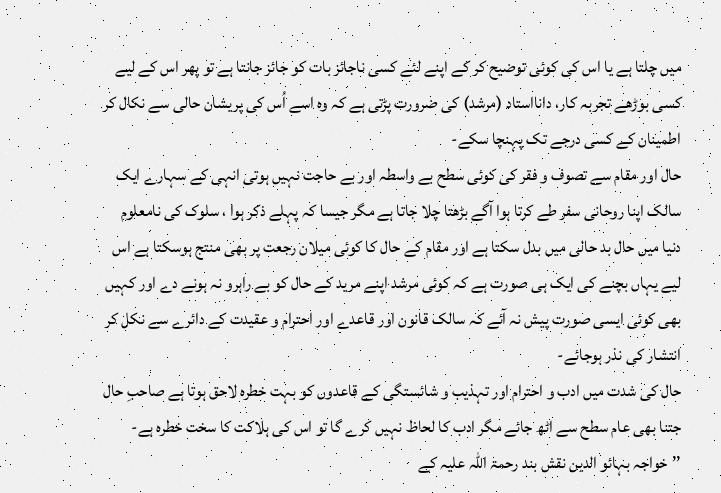میں چلتا ہے یا اس کی کوئی توضیح کر کے اپنے لئے کسی ناجائز بات کو جائز جانتا ہے تو پھر اس کے لیے کسی بوڑھے تجربہ کار، دانااستاد (مرشد) کی ضرورت پڑتی ہے کہ وہ اسے اُس کی پریشان حالی سے نکال کر اطمینان کے کسی درجے تک پہنچا سکے-
حال اور مقام سے تصوف و فقر کی کوئی سطح بے واسطہ اور بے حاجت نہیں ہوتی انہی کے سہارے ایک سالک اپنا روحانی سفر طے کرتا ہوا آگے بڑھتا چلا جاتا ہے مگر جیسا کہ پہلے ذکر ہوا ، سلوک کی نامعلوم دنیا میں حال بد حالی میں بدل سکتا ہے اور مقام کے حال کا کوئی میلان رجعت پر بھی منتج ہوسکتا ہے اس لیے یہاں بچنے کی ایک ہی صورت ہے کہ کوئی مرشد اپنے مرید کے حال کو بے راہرو نہ ہونے دے اور کہیں بھی کوئی ایسی صورت پیش نہ آئے کہ سالک قانون اور قاعدے اور احترام و عقیدت کے دائرے سے نکل کر انتشار کی نذر ہوجائے-
حال کی شدت میں ادب و احترام اور تہذیب و شائستگی کے قاعدوں کو بہت خطرہ لاحق ہوتا ہے صاحبِ حال جتنا بھی عام سطح سے اٹھ جائے مگر ادب کا لحاظ نہیں کرے گا تو اس کی ہلاکت کا سخت خطرہ ہے-
’’خواجہ بہائو الدین نقش بند رحمۃ اللہ علیہ کے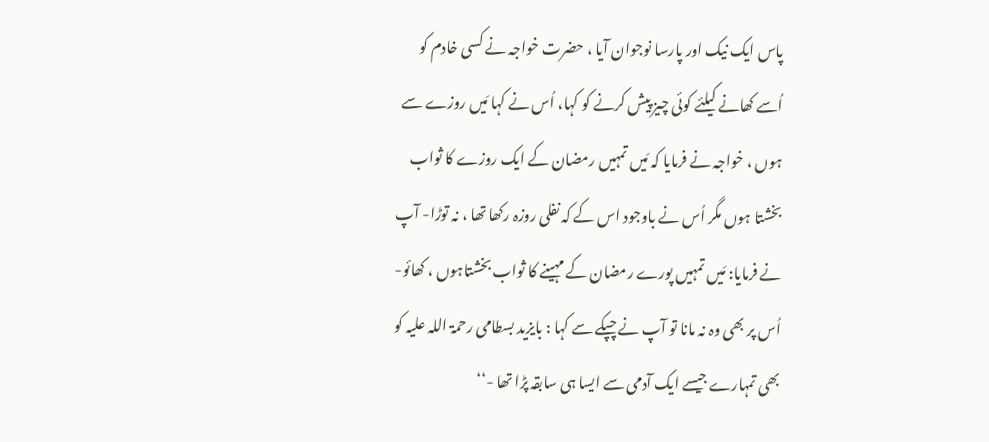پاس ایک نیک اور پارسا نوجوان آیا ، حضرت خواجہ نے کسی خادم کو اُسے کھانے کیلئے کوئی چیز پیش کرنے کو کہا، اُس نے کہا مَیں روزے سے ہوں ، خواجہ نے فرمایا کہ مَیں تمہیں رمضان کے ایک روزے کا ثواب بخشتا ہوں مگر اُس نے باوجود اس کے کہ نفلی روزہ رکھا تھا ، نہ توڑا- آپ نے فرمایا: مَیں تمہیں پورے رمضان کے مہینے کا ثواب بخشتاہوں ، کھائو- اُس پر بھی وہ نہ مانا تو آپ نے چپکے سے کہا : بایزید بسطامی رحمۃ اللہ علیہ کو بھی تمہارے جیسے ایک آدمی سے ایسا ہی سابقہ پڑا تھا -‘‘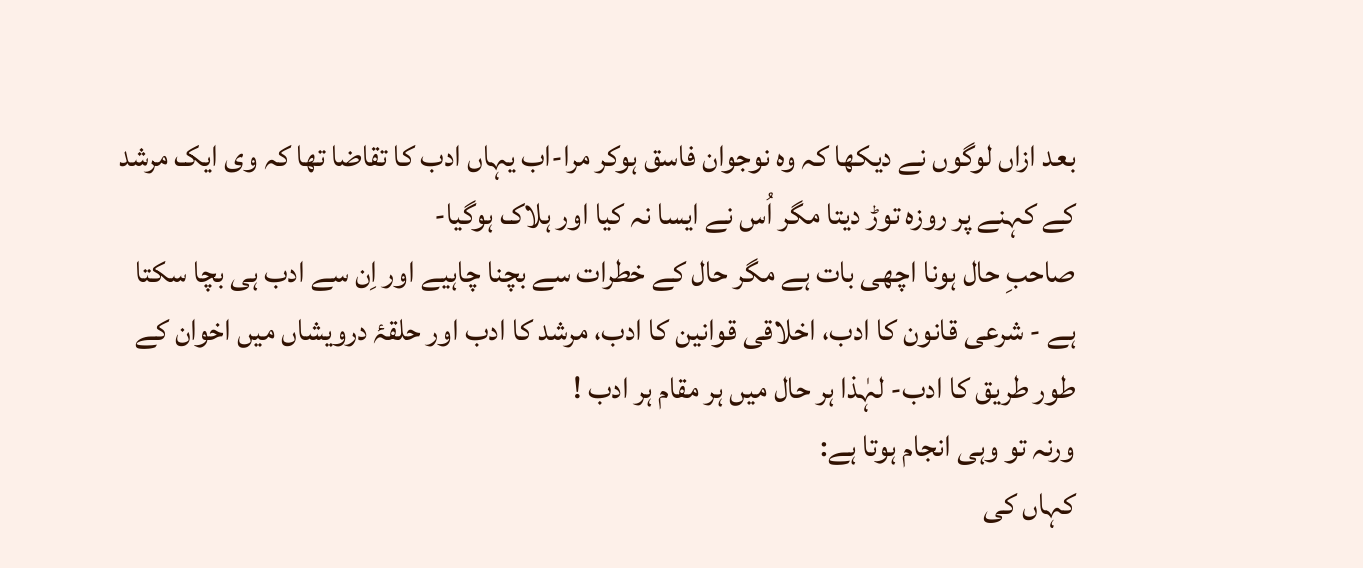بعد ازاں لوگوں نے دیکھا کہ وہ نوجوان فاسق ہوکر مرا-اب یہاں ادب کا تقاضا تھا کہ وی ایک مرشد کے کہنے پر روزہ توڑ دیتا مگر اُس نے ایسا نہ کیا اور ہلاک ہوگیا-
صاحبِ حال ہونا اچھی بات ہے مگر حال کے خطرات سے بچنا چاہیے اور اِن سے ادب ہی بچا سکتا ہے - شرعی قانون کا ادب، اخلاقی قوانین کا ادب، مرشد کا ادب اور حلقۂ درویشاں میں اخوان کے طور طریق کا ادب- لہٰذا ہر حال میں ہر مقام ہر ادب !
ورنہ تو وہی انجام ہوتا ہے:
کہاں کی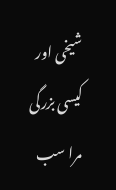شیخی اور کیسی بزرگی
مرا سب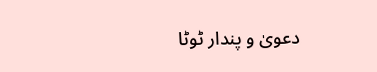دعویٰ و پندار ٹوٹا